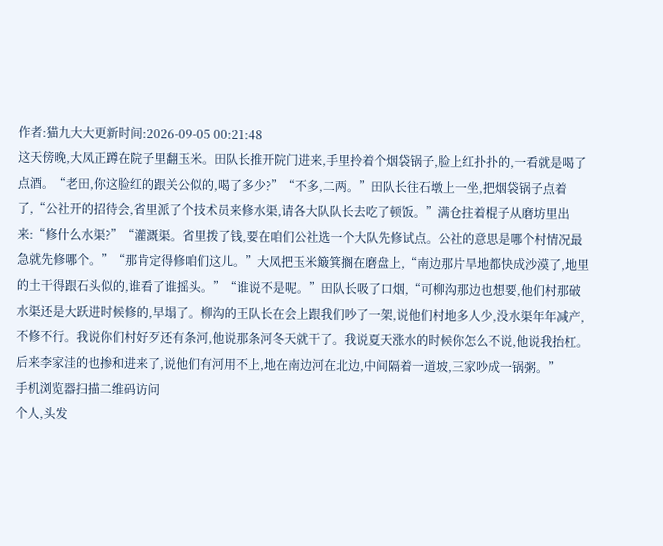作者:猫九大大更新时间:2026-09-05 00:21:48
这天傍晚,大凤正蹲在院子里翻玉米。田队长推开院门进来,手里拎着个烟袋锅子,脸上红扑扑的,一看就是喝了点酒。“老田,你这脸红的跟关公似的,喝了多少?”“不多,二两。”田队长往石墩上一坐,把烟袋锅子点着了,“公社开的招待会,省里派了个技术员来修水渠,请各大队队长去吃了顿饭。”满仓拄着棍子从磨坊里出来:“修什么水渠?”“灌溉渠。省里拨了钱,要在咱们公社选一个大队先修试点。公社的意思是哪个村情况最急就先修哪个。”“那肯定得修咱们这儿。”大凤把玉米簸箕搁在磨盘上,“南边那片旱地都快成沙漠了,地里的土干得跟石头似的,谁看了谁摇头。”“谁说不是呢。”田队长吸了口烟,“可柳沟那边也想要,他们村那破水渠还是大跃进时候修的,早塌了。柳沟的王队长在会上跟我们吵了一架,说他们村地多人少,没水渠年年减产,不修不行。我说你们村好歹还有条河,他说那条河冬天就干了。我说夏天涨水的时候你怎么不说,他说我抬杠。后来李家洼的也掺和进来了,说他们有河用不上,地在南边河在北边,中间隔着一道坡,三家吵成一锅粥。”
手机浏览器扫描二维码访问
个人,头发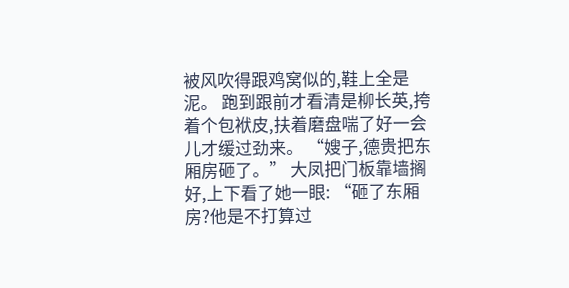被风吹得跟鸡窝似的,鞋上全是泥。 跑到跟前才看清是柳长英,挎着个包袱皮,扶着磨盘喘了好一会儿才缓过劲来。 “嫂子,德贵把东厢房砸了。” 大凤把门板靠墙搁好,上下看了她一眼: “砸了东厢房?他是不打算过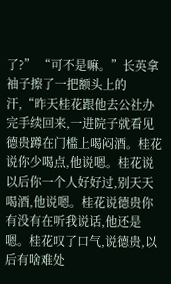了?” “可不是嘛。”长英拿袖子擦了一把额头上的汗,“昨天桂花跟他去公社办完手续回来,一进院子就看见德贵蹲在门槛上喝闷酒。桂花说你少喝点,他说嗯。桂花说以后你一个人好好过,别天天喝酒,他说嗯。桂花说德贵你有没有在听我说话,他还是嗯。桂花叹了口气,说德贵,以后有啥难处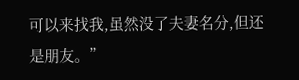可以来找我,虽然没了夫妻名分,但还是朋友。”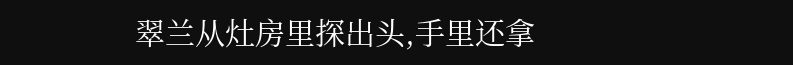翠兰从灶房里探出头,手里还拿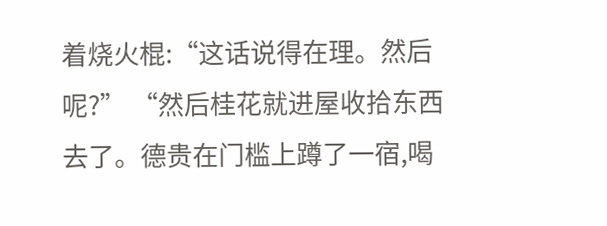着烧火棍:“这话说得在理。然后呢?” “然后桂花就进屋收拾东西去了。德贵在门槛上蹲了一宿,喝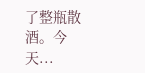了整瓶散酒。今天...